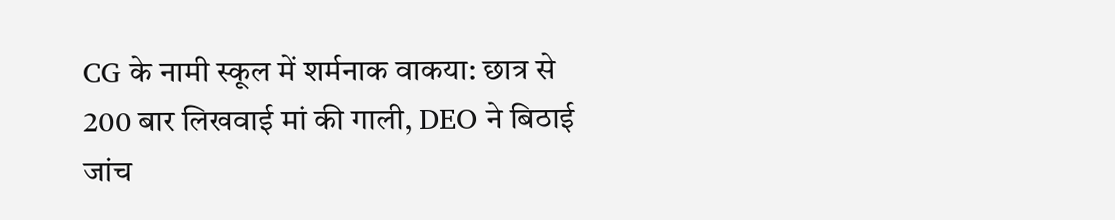CG के नामी स्कूल में शर्मनाक वाकया: छात्र से 200 बार लिखवाई मां की गाली, DEO ने बिठाई जांच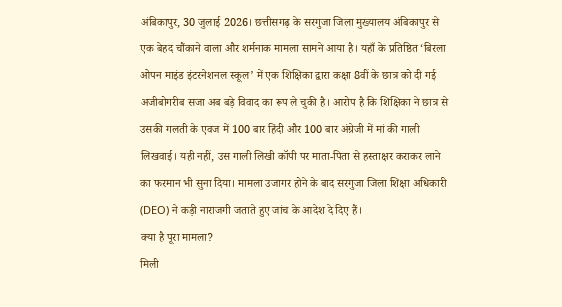अंबिकापुर, 30 जुलाई 2026। छत्तीसगढ़ के सरगुजा जिला मुख्यालय अंबिकापुर से एक बेहद चौंकाने वाला और शर्मनाक मामला सामने आया है। यहाँ के प्रतिष्ठित ‘बिरला ओपन माइंड इंटरनेशनल स्कूल’ में एक शिक्षिका द्वारा कक्षा 8वीं के छात्र को दी गई अजीबोगरीब सजा अब बड़े विवाद का रूप ले चुकी है। आरोप है कि शिक्षिका ने छात्र से उसकी गलती के एवज में 100 बार हिंदी और 100 बार अंग्रेजी में मां की गाली लिखवाई। यही नहीं, उस गाली लिखी कॉपी पर माता-पिता से हस्ताक्षर कराकर लाने का फरमान भी सुना दिया। मामला उजागर होने के बाद सरगुजा जिला शिक्षा अधिकारी (DEO) ने कड़ी नाराजगी जताते हुए जांच के आदेश दे दिए हैं।
क्या है पूरा मामला?
मिली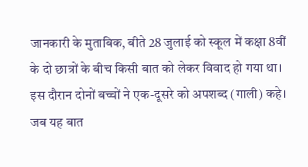जानकारी के मुताबिक, बीते 28 जुलाई को स्कूल में कक्षा 8वीं के दो छात्रों के बीच किसी बात को लेकर विवाद हो गया था। इस दौरान दोनों बच्चों ने एक-दूसरे को अपशब्द (गाली) कहे। जब यह बात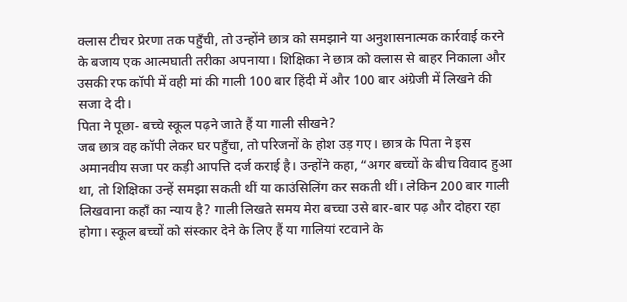क्लास टीचर प्रेरणा तक पहुँची, तो उन्होंने छात्र को समझाने या अनुशासनात्मक कार्रवाई करने के बजाय एक आत्मघाती तरीका अपनाया। शिक्षिका ने छात्र को क्लास से बाहर निकाला और उसकी रफ कॉपी में वही मां की गाली 100 बार हिंदी में और 100 बार अंग्रेजी में लिखने की सजा दे दी।
पिता ने पूछा- बच्चे स्कूल पढ़ने जाते हैं या गाली सीखने?
जब छात्र वह कॉपी लेकर घर पहुँचा, तो परिजनों के होश उड़ गए। छात्र के पिता ने इस अमानवीय सजा पर कड़ी आपत्ति दर्ज कराई है। उन्होंने कहा, “अगर बच्चों के बीच विवाद हुआ था, तो शिक्षिका उन्हें समझा सकती थीं या काउंसिलिंग कर सकती थीं। लेकिन 200 बार गाली लिखवाना कहाँ का न्याय है? गाली लिखते समय मेरा बच्चा उसे बार-बार पढ़ और दोहरा रहा होगा। स्कूल बच्चों को संस्कार देने के लिए हैं या गालियां रटवाने के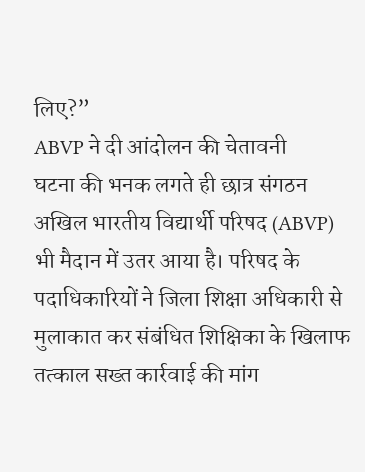लिए?”
ABVP ने दी आंदोलन की चेतावनी
घटना की भनक लगते ही छात्र संगठन अखिल भारतीय विद्यार्थी परिषद (ABVP) भी मैदान में उतर आया है। परिषद के पदाधिकारियों ने जिला शिक्षा अधिकारी से मुलाकात कर संबंधित शिक्षिका के खिलाफ तत्काल सख्त कार्रवाई की मांग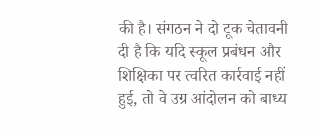की है। संगठन ने दो टूक चेतावनी दी है कि यदि स्कूल प्रबंधन और शिक्षिका पर त्वरित कार्रवाई नहीं हुई, तो वे उग्र आंदोलन को बाध्य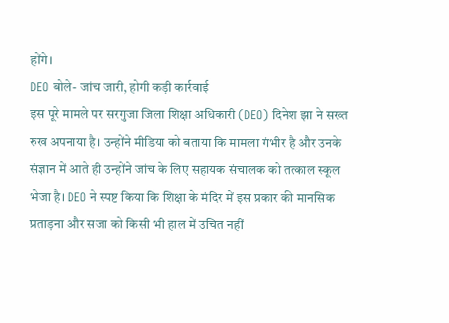होंगे।
DEO बोले- जांच जारी, होगी कड़ी कार्रवाई
इस पूरे मामले पर सरगुजा जिला शिक्षा अधिकारी (DEO) दिनेश झा ने सख्त रुख अपनाया है। उन्होंने मीडिया को बताया कि मामला गंभीर है और उनके संज्ञान में आते ही उन्होंने जांच के लिए सहायक संचालक को तत्काल स्कूल भेजा है। DEO ने स्पष्ट किया कि शिक्षा के मंदिर में इस प्रकार की मानसिक प्रताड़ना और सजा को किसी भी हाल में उचित नहीं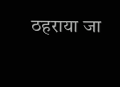ठहराया जा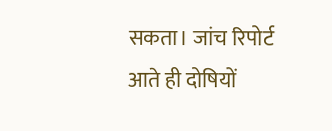सकता। जांच रिपोर्ट आते ही दोषियों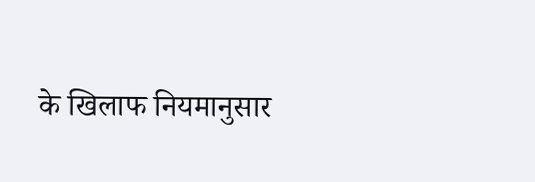के खिलाफ नियमानुसार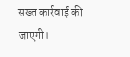सख्त कार्रवाई की जाएगी।